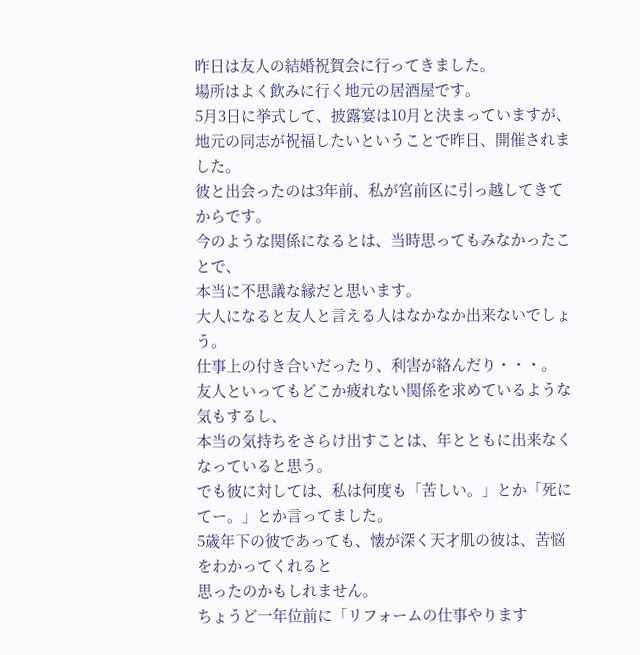昨日は友人の結婚祝賀会に行ってきました。
場所はよく飲みに行く地元の居酒屋です。
5月3日に挙式して、披露宴は10月と決まっていますが、
地元の同志が祝福したいということで昨日、開催されました。
彼と出会ったのは3年前、私が宮前区に引っ越してきてからです。
今のような関係になるとは、当時思ってもみなかったことで、
本当に不思議な縁だと思います。
大人になると友人と言える人はなかなか出来ないでしょう。
仕事上の付き合いだったり、利害が絡んだり・・・。
友人といってもどこか疲れない関係を求めているような気もするし、
本当の気持ちをさらけ出すことは、年とともに出来なくなっていると思う。
でも彼に対しては、私は何度も「苦しい。」とか「死にてー。」とか言ってました。
5歳年下の彼であっても、懐が深く天才肌の彼は、苦悩をわかってくれると
思ったのかもしれません。
ちょうど一年位前に「リフォームの仕事やります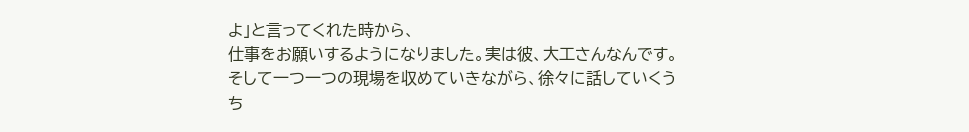よ」と言ってくれた時から、
仕事をお願いするようになりました。実は彼、大工さんなんです。
そして一つ一つの現場を収めていきながら、徐々に話していくうち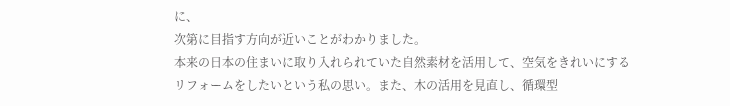に、
次第に目指す方向が近いことがわかりました。
本来の日本の住まいに取り入れられていた自然素材を活用して、空気をきれいにする
リフォームをしたいという私の思い。また、木の活用を見直し、循環型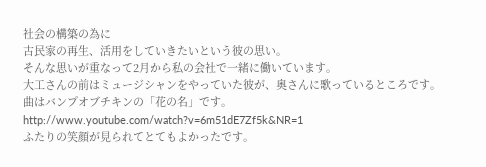社会の構築の為に
古民家の再生、活用をしていきたいという彼の思い。
そんな思いが重なって2月から私の会社で一緒に働いています。
大工さんの前はミュージシャンをやっていた彼が、奥さんに歌っているところです。
曲はバンプオブチキンの「花の名」です。
http://www.youtube.com/watch?v=6m51dE7Zf5k&NR=1
ふたりの笑顔が見られてとてもよかったです。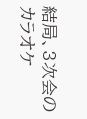結局、3次会のカラオケ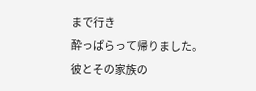まで行き
酔っぱらって帰りました。
彼とその家族の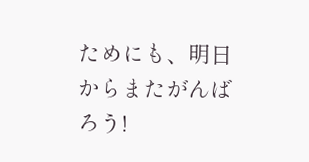ためにも、明日からまたがんばろう!